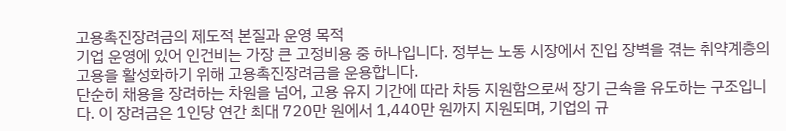고용촉진장려금의 제도적 본질과 운영 목적
기업 운영에 있어 인건비는 가장 큰 고정비용 중 하나입니다. 정부는 노동 시장에서 진입 장벽을 겪는 취약계층의 고용을 활성화하기 위해 고용촉진장려금을 운용합니다.
단순히 채용을 장려하는 차원을 넘어, 고용 유지 기간에 따라 차등 지원함으로써 장기 근속을 유도하는 구조입니다. 이 장려금은 1인당 연간 최대 720만 원에서 1,440만 원까지 지원되며, 기업의 규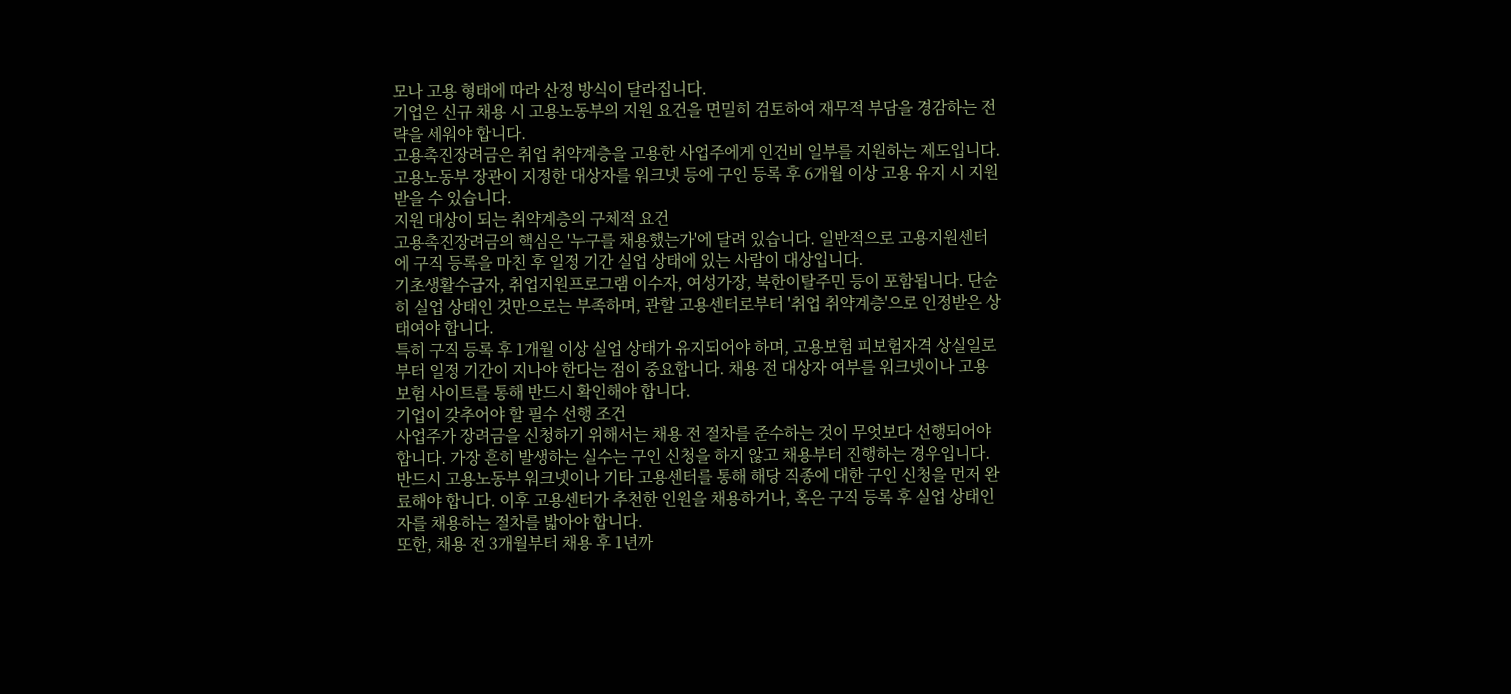모나 고용 형태에 따라 산정 방식이 달라집니다.
기업은 신규 채용 시 고용노동부의 지원 요건을 면밀히 검토하여 재무적 부담을 경감하는 전략을 세워야 합니다.
고용촉진장려금은 취업 취약계층을 고용한 사업주에게 인건비 일부를 지원하는 제도입니다. 고용노동부 장관이 지정한 대상자를 워크넷 등에 구인 등록 후 6개월 이상 고용 유지 시 지원받을 수 있습니다.
지원 대상이 되는 취약계층의 구체적 요건
고용촉진장려금의 핵심은 '누구를 채용했는가'에 달려 있습니다. 일반적으로 고용지원센터에 구직 등록을 마친 후 일정 기간 실업 상태에 있는 사람이 대상입니다.
기초생활수급자, 취업지원프로그램 이수자, 여성가장, 북한이탈주민 등이 포함됩니다. 단순히 실업 상태인 것만으로는 부족하며, 관할 고용센터로부터 '취업 취약계층'으로 인정받은 상태여야 합니다.
특히 구직 등록 후 1개월 이상 실업 상태가 유지되어야 하며, 고용보험 피보험자격 상실일로부터 일정 기간이 지나야 한다는 점이 중요합니다. 채용 전 대상자 여부를 워크넷이나 고용보험 사이트를 통해 반드시 확인해야 합니다.
기업이 갖추어야 할 필수 선행 조건
사업주가 장려금을 신청하기 위해서는 채용 전 절차를 준수하는 것이 무엇보다 선행되어야 합니다. 가장 흔히 발생하는 실수는 구인 신청을 하지 않고 채용부터 진행하는 경우입니다.
반드시 고용노동부 워크넷이나 기타 고용센터를 통해 해당 직종에 대한 구인 신청을 먼저 완료해야 합니다. 이후 고용센터가 추천한 인원을 채용하거나, 혹은 구직 등록 후 실업 상태인 자를 채용하는 절차를 밟아야 합니다.
또한, 채용 전 3개월부터 채용 후 1년까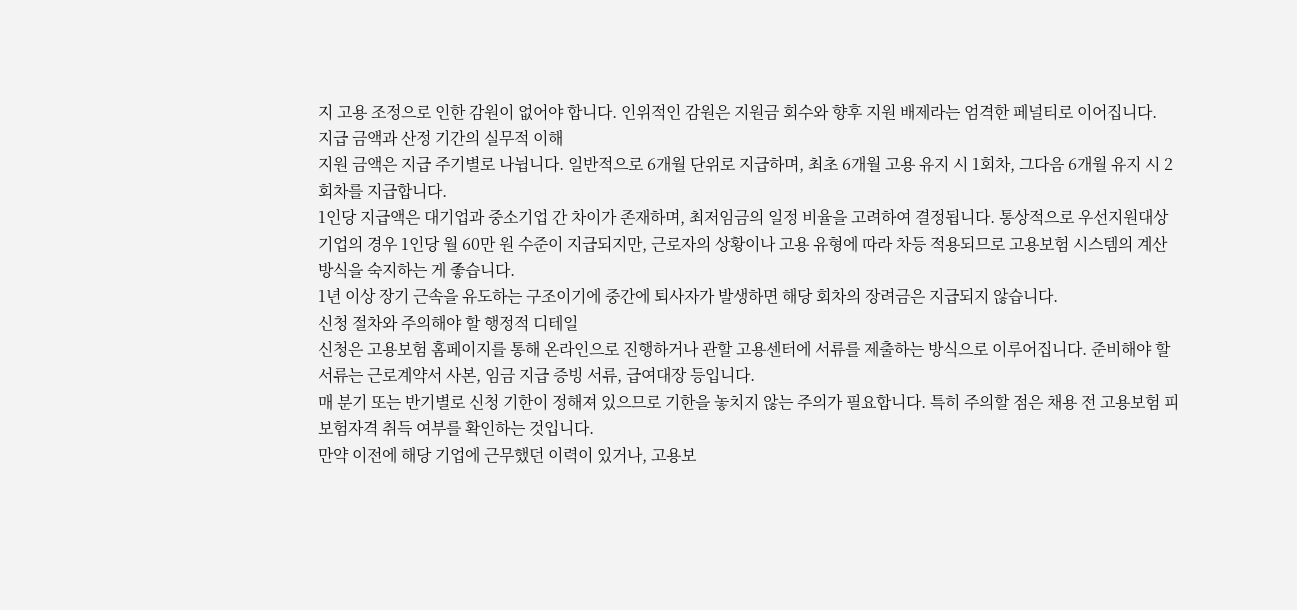지 고용 조정으로 인한 감원이 없어야 합니다. 인위적인 감원은 지원금 회수와 향후 지원 배제라는 엄격한 페널티로 이어집니다.
지급 금액과 산정 기간의 실무적 이해
지원 금액은 지급 주기별로 나뉩니다. 일반적으로 6개월 단위로 지급하며, 최초 6개월 고용 유지 시 1회차, 그다음 6개월 유지 시 2회차를 지급합니다.
1인당 지급액은 대기업과 중소기업 간 차이가 존재하며, 최저임금의 일정 비율을 고려하여 결정됩니다. 통상적으로 우선지원대상기업의 경우 1인당 월 60만 원 수준이 지급되지만, 근로자의 상황이나 고용 유형에 따라 차등 적용되므로 고용보험 시스템의 계산 방식을 숙지하는 게 좋습니다.
1년 이상 장기 근속을 유도하는 구조이기에 중간에 퇴사자가 발생하면 해당 회차의 장려금은 지급되지 않습니다.
신청 절차와 주의해야 할 행정적 디테일
신청은 고용보험 홈페이지를 통해 온라인으로 진행하거나 관할 고용센터에 서류를 제출하는 방식으로 이루어집니다. 준비해야 할 서류는 근로계약서 사본, 임금 지급 증빙 서류, 급여대장 등입니다.
매 분기 또는 반기별로 신청 기한이 정해져 있으므로 기한을 놓치지 않는 주의가 필요합니다. 특히 주의할 점은 채용 전 고용보험 피보험자격 취득 여부를 확인하는 것입니다.
만약 이전에 해당 기업에 근무했던 이력이 있거나, 고용보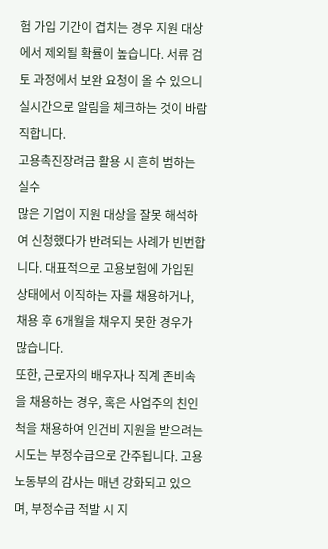험 가입 기간이 겹치는 경우 지원 대상에서 제외될 확률이 높습니다. 서류 검토 과정에서 보완 요청이 올 수 있으니 실시간으로 알림을 체크하는 것이 바람직합니다.
고용촉진장려금 활용 시 흔히 범하는 실수
많은 기업이 지원 대상을 잘못 해석하여 신청했다가 반려되는 사례가 빈번합니다. 대표적으로 고용보험에 가입된 상태에서 이직하는 자를 채용하거나, 채용 후 6개월을 채우지 못한 경우가 많습니다.
또한, 근로자의 배우자나 직계 존비속을 채용하는 경우, 혹은 사업주의 친인척을 채용하여 인건비 지원을 받으려는 시도는 부정수급으로 간주됩니다. 고용노동부의 감사는 매년 강화되고 있으며, 부정수급 적발 시 지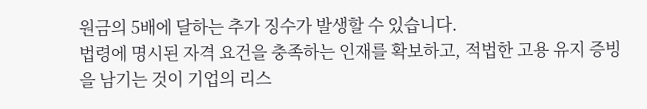원금의 5배에 달하는 추가 징수가 발생할 수 있습니다.
법령에 명시된 자격 요건을 충족하는 인재를 확보하고, 적법한 고용 유지 증빙을 남기는 것이 기업의 리스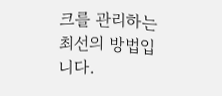크를 관리하는 최선의 방법입니다.